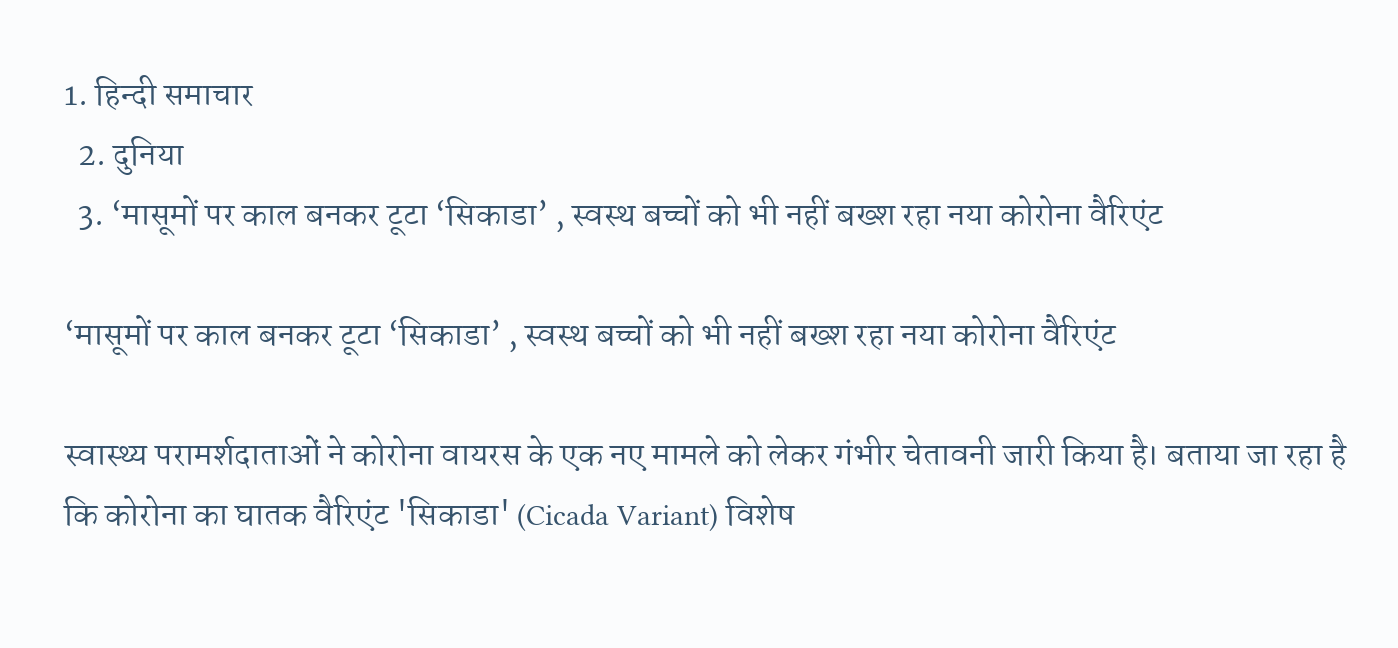1. हिन्दी समाचार
  2. दुनिया
  3. ‘मासूमों पर काल बनकर टूटा ‘सिकाडा’ , स्वस्थ बच्चों को भी नहीं बख्श रहा नया कोरोना वैरिएंट

‘मासूमों पर काल बनकर टूटा ‘सिकाडा’ , स्वस्थ बच्चों को भी नहीं बख्श रहा नया कोरोना वैरिएंट

स्वास्थ्य परामर्शदाताओं ने कोरोना वायरस के एक नए मामले को लेकर गंभीर चेतावनी जारी किया है। बताया जा रहा है कि कोरोना का घातक वैरिएंट 'सिकाडा' (Cicada Variant) विशेष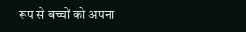रूप से बच्चों को अपना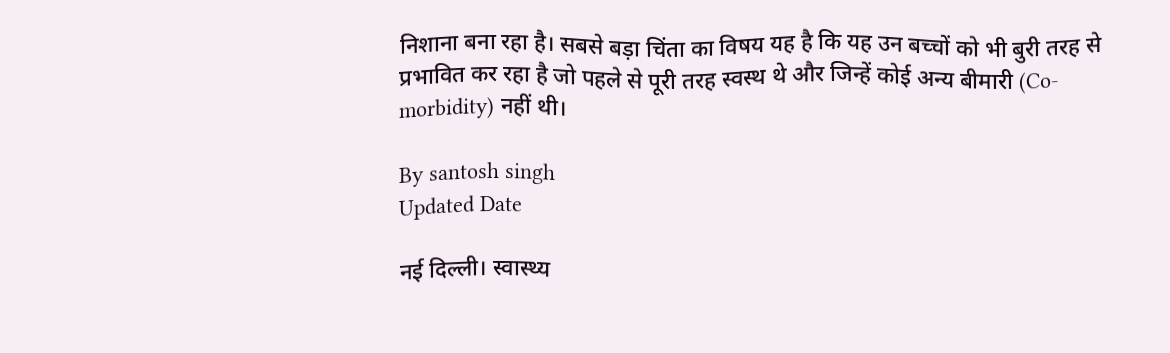निशाना बना रहा है। सबसे बड़ा चिंता का विषय यह है कि यह उन बच्चों को भी बुरी तरह से प्रभावित कर रहा है जो पहले से पूरी तरह स्वस्थ थे और जिन्हें कोई अन्य बीमारी (Co-morbidity) नहीं थी।

By santosh singh
Updated Date

नई दिल्ली। स्वास्थ्य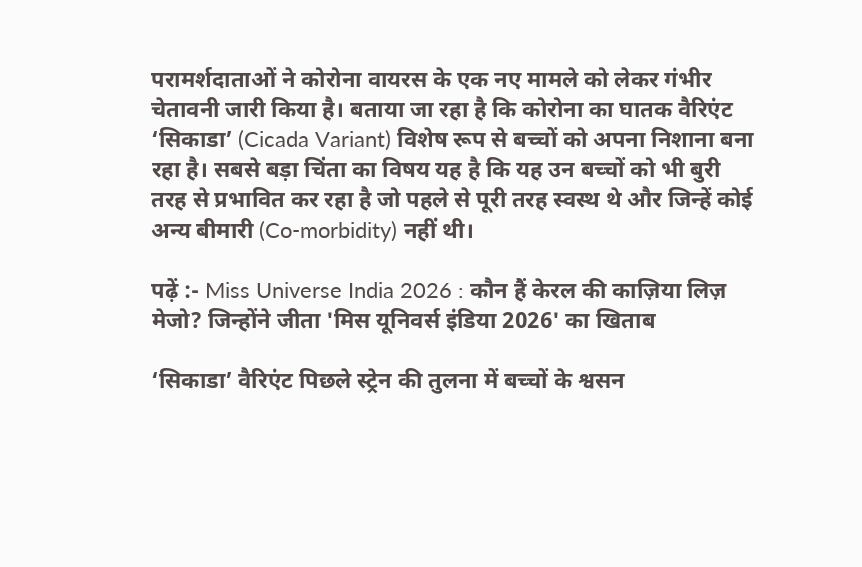परामर्शदाताओं ने कोरोना वायरस के एक नए मामले को लेकर गंभीर चेतावनी जारी किया है। बताया जा रहा है कि कोरोना का घातक वैरिएंट ‘सिकाडा’ (Cicada Variant) विशेष रूप से बच्चों को अपना निशाना बना रहा है। सबसे बड़ा चिंता का विषय यह है कि यह उन बच्चों को भी बुरी तरह से प्रभावित कर रहा है जो पहले से पूरी तरह स्वस्थ थे और जिन्हें कोई अन्य बीमारी (Co-morbidity) नहीं थी।

पढ़ें :- Miss Universe India 2026 : कौन हैं केरल की काज़िया लिज़ मेजो? जिन्होंने जीता 'मिस यूनिवर्स इंडिया 2026' का खिताब

‘सिकाडा’ वैरिएंट पिछले स्ट्रेन की तुलना में बच्चों के श्वसन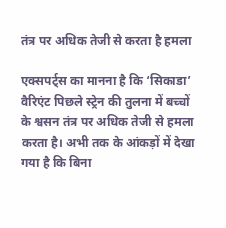तंत्र पर अधिक तेजी से करता है हमला

एक्सपर्ट्स का मानना है कि ‘सिकाडा’ वैरिएंट पिछले स्ट्रेन की तुलना में बच्चों के श्वसन तंत्र पर अधिक तेजी से हमला करता है। अभी तक के आंकड़ों में देखा गया है कि बिना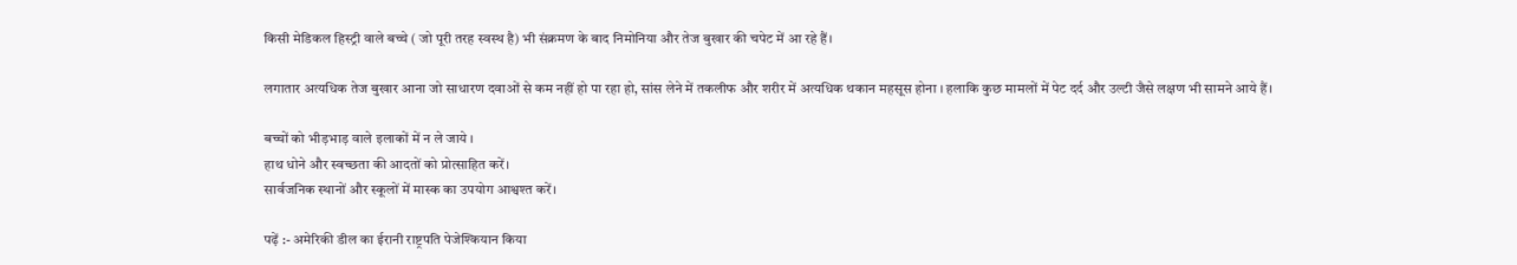किसी मेडिकल हिस्ट्री वाले बच्चे ( जो पूरी तरह स्वस्थ है) भी संक्रमण के बाद निमोनिया और तेज बुखार की चपेट में आ रहे हैं।

लगातार अत्यधिक तेज बुखार आना जो साधारण दवाओं से कम नहीं हो पा रहा हो, सांस लेने में तकलीफ और शरीर में अत्यधिक थकान महसूस होना । हलाकि कुछ मामलों में पेट दर्द और उल्टी जैसे लक्षण भी सामने आये हैं।

बच्चों को भीड़भाड़ वाले इलाकों में न ले जाये ।
हाथ धोने और स्वच्छता की आदतों को प्रोत्साहित करें।
सार्वजनिक स्थानों और स्कूलों में मास्क का उपयोग आश्वश्त करें।

पढ़ें :- अमेरिकी डील का ईरानी राष्ट्रपति पेजेश्कियान किया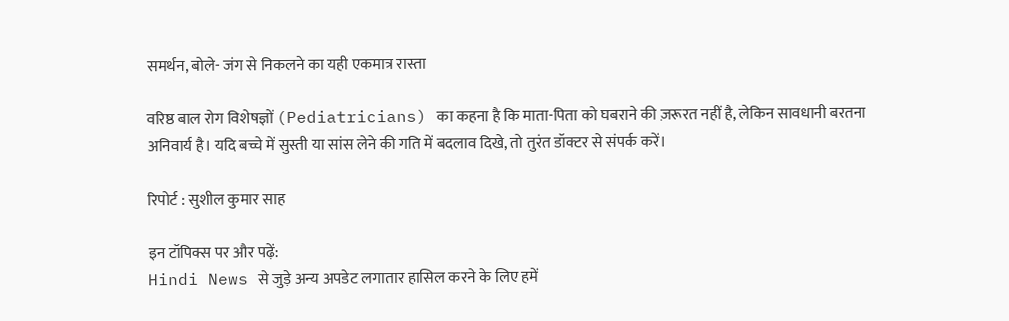समर्थन, बोले- जंग से निकलने का यही एकमात्र रास्ता

वरिष्ठ बाल रोग विशेषज्ञों (Pediatricians) का कहना है कि माता-पिता को घबराने की ज़रूरत नहीं है, लेकिन सावधानी बरतना अनिवार्य है। यदि बच्चे में सुस्ती या सांस लेने की गति में बदलाव दिखे, तो तुरंत डॉक्टर से संपर्क करें।

रिपोर्ट : सुशील कुमार साह

इन टॉपिक्स पर और पढ़ें:
Hindi News से जुड़े अन्य अपडेट लगातार हासिल करने के लिए हमें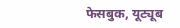फेसबुक, यूट्यूब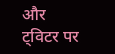और ट्विटर पर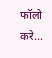फॉलो करे...